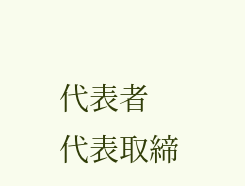代表者
代表取締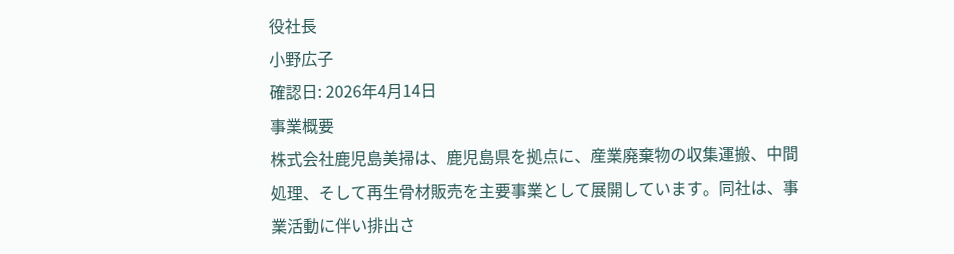役社長
小野広子
確認日: 2026年4月14日
事業概要
株式会社鹿児島美掃は、鹿児島県を拠点に、産業廃棄物の収集運搬、中間処理、そして再生骨材販売を主要事業として展開しています。同社は、事業活動に伴い排出さ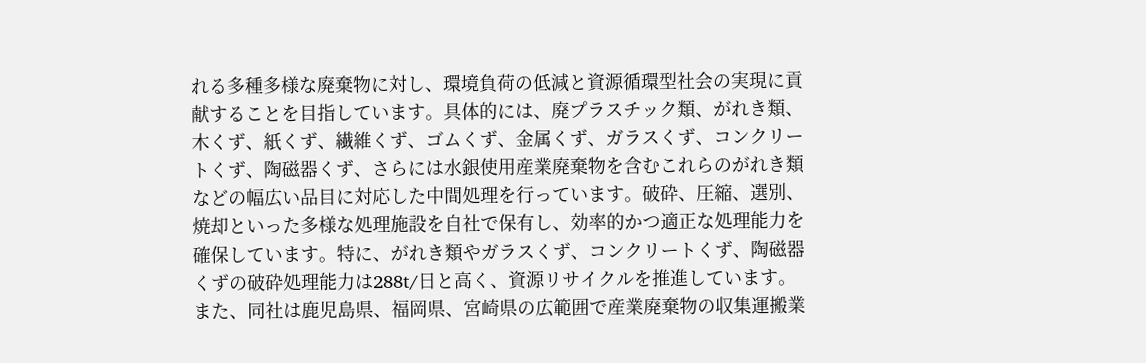れる多種多様な廃棄物に対し、環境負荷の低減と資源循環型社会の実現に貢献することを目指しています。具体的には、廃プラスチック類、がれき類、木くず、紙くず、繊維くず、ゴムくず、金属くず、ガラスくず、コンクリートくず、陶磁器くず、さらには水銀使用産業廃棄物を含むこれらのがれき類などの幅広い品目に対応した中間処理を行っています。破砕、圧縮、選別、焼却といった多様な処理施設を自社で保有し、効率的かつ適正な処理能力を確保しています。特に、がれき類やガラスくず、コンクリートくず、陶磁器くずの破砕処理能力は288t/日と高く、資源リサイクルを推進しています。 また、同社は鹿児島県、福岡県、宮崎県の広範囲で産業廃棄物の収集運搬業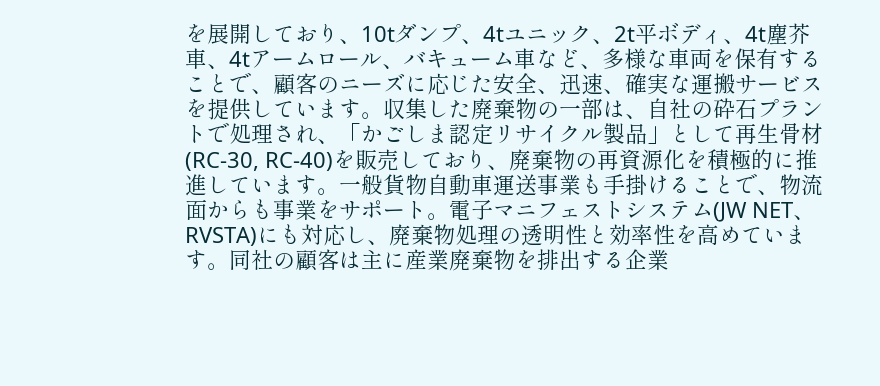を展開しており、10tダンプ、4tユニック、2t平ボディ、4t塵芥車、4tアームロール、バキューム車など、多様な車両を保有することで、顧客のニーズに応じた安全、迅速、確実な運搬サービスを提供しています。収集した廃棄物の一部は、自社の砕石プラントで処理され、「かごしま認定リサイクル製品」として再生骨材(RC-30, RC-40)を販売しており、廃棄物の再資源化を積極的に推進しています。一般貨物自動車運送事業も手掛けることで、物流面からも事業をサポート。電子マニフェストシステム(JW NET、RVSTA)にも対応し、廃棄物処理の透明性と効率性を高めています。同社の顧客は主に産業廃棄物を排出する企業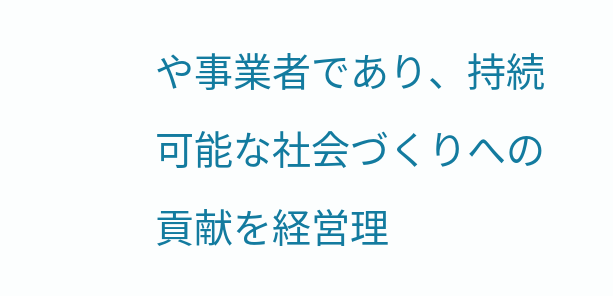や事業者であり、持続可能な社会づくりへの貢献を経営理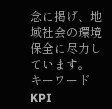念に掲げ、地域社会の環境保全に尽力しています。
キーワード
KPI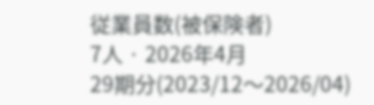従業員数(被保険者)
7人 · 2026年4月
29期分(2023/12〜2026/04)